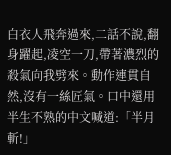白衣人飛奔過來,二話不說,翻身躍起,凌空一刀,帶著濃烈的殺氣向我劈來。動作連貫自然,沒有一絲匠氣。口中還用半生不熟的中文喊道:「半月斬!」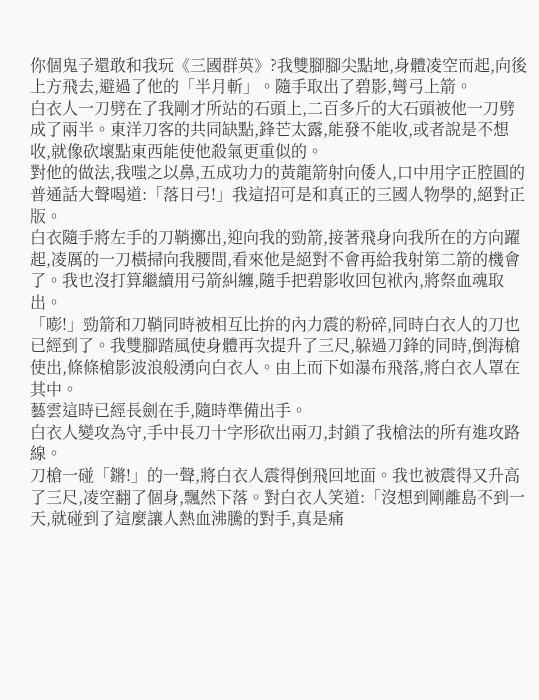你個鬼子還敢和我玩《三國群英》?我雙腳腳尖點地,身體凌空而起,向後上方飛去,避過了他的「半月斬」。隨手取出了碧影,彎弓上箭。
白衣人一刀劈在了我剛才所站的石頭上,二百多斤的大石頭被他一刀劈成了兩半。東洋刀客的共同缺點,鋒芒太露,能發不能收,或者說是不想收,就像砍壞點東西能使他殺氣更重似的。
對他的做法,我嗤之以鼻,五成功力的黃龍箭射向倭人,口中用字正腔圓的普通話大聲喝道:「落日弓!」我這招可是和真正的三國人物學的,絕對正版。
白衣隨手將左手的刀鞘擲出,迎向我的勁箭,接著飛身向我所在的方向躍起,凌厲的一刀橫掃向我腰間,看來他是絕對不會再給我射第二箭的機會了。我也沒打算繼續用弓箭糾纏,隨手把碧影收回包袱內,將祭血魂取出。
「嘭!」勁箭和刀鞘同時被相互比拚的內力震的粉碎,同時白衣人的刀也已經到了。我雙腳踏風使身體再次提升了三尺,躲過刀鋒的同時,倒海槍使出,條條槍影波浪般湧向白衣人。由上而下如瀑布飛落,將白衣人罩在其中。
藝雲這時已經長劍在手,隨時準備出手。
白衣人變攻為守,手中長刀十字形砍出兩刀,封鎖了我槍法的所有進攻路線。
刀槍一碰「鏘!」的一聲,將白衣人震得倒飛回地面。我也被震得又升高了三尺,凌空翻了個身,飄然下落。對白衣人笑道:「沒想到剛離島不到一天,就碰到了這麼讓人熱血沸騰的對手,真是痛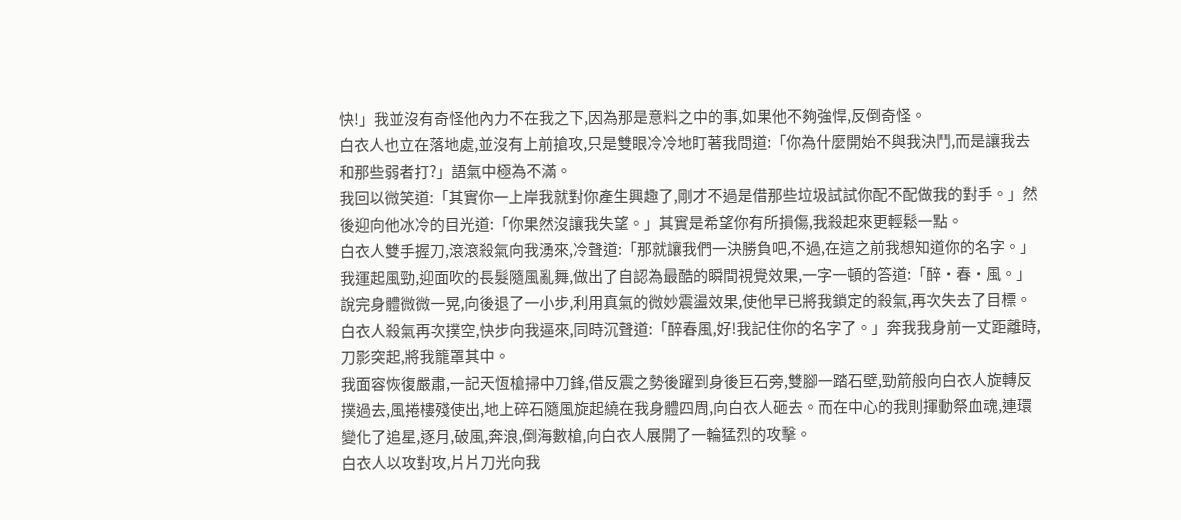快!」我並沒有奇怪他內力不在我之下,因為那是意料之中的事,如果他不夠強悍,反倒奇怪。
白衣人也立在落地處,並沒有上前搶攻,只是雙眼冷冷地盯著我問道:「你為什麼開始不與我決鬥,而是讓我去和那些弱者打?」語氣中極為不滿。
我回以微笑道:「其實你一上岸我就對你產生興趣了,剛才不過是借那些垃圾試試你配不配做我的對手。」然後迎向他冰冷的目光道:「你果然沒讓我失望。」其實是希望你有所損傷,我殺起來更輕鬆一點。
白衣人雙手握刀,滾滾殺氣向我湧來,冷聲道:「那就讓我們一決勝負吧,不過,在這之前我想知道你的名字。」
我運起風勁,迎面吹的長髮隨風亂舞,做出了自認為最酷的瞬間視覺效果,一字一頓的答道:「醉·春·風。」說完身體微微一晃,向後退了一小步,利用真氣的微妙震盪效果,使他早已將我鎖定的殺氣,再次失去了目標。
白衣人殺氣再次撲空,快步向我逼來,同時沉聲道:「醉春風,好!我記住你的名字了。」奔我我身前一丈距離時,刀影突起,將我籠罩其中。
我面容恢復嚴肅,一記天恆槍掃中刀鋒,借反震之勢後躍到身後巨石旁,雙腳一踏石壁,勁箭般向白衣人旋轉反撲過去,風捲樓殘使出,地上碎石隨風旋起繞在我身體四周,向白衣人砸去。而在中心的我則揮動祭血魂,連環變化了追星,逐月,破風,奔浪,倒海數槍,向白衣人展開了一輪猛烈的攻擊。
白衣人以攻對攻,片片刀光向我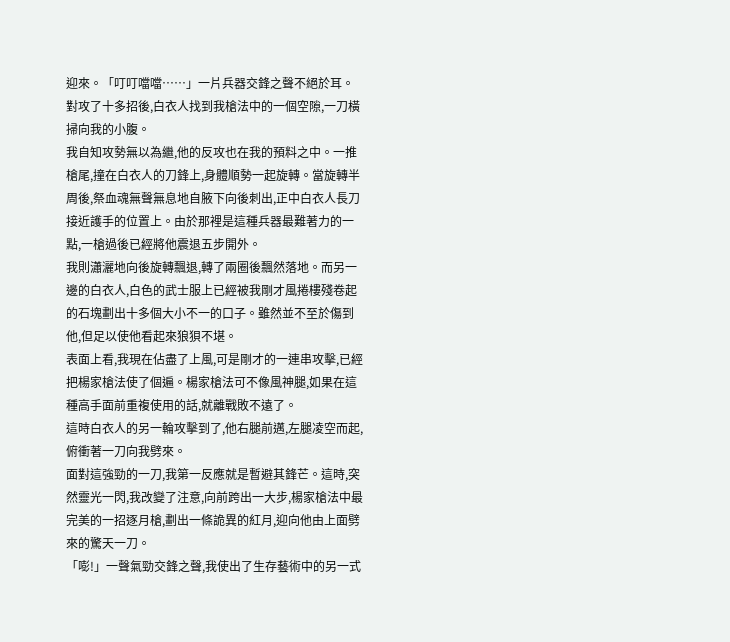迎來。「叮叮噹噹……」一片兵器交鋒之聲不絕於耳。
對攻了十多招後,白衣人找到我槍法中的一個空隙,一刀橫掃向我的小腹。
我自知攻勢無以為繼,他的反攻也在我的預料之中。一推槍尾,撞在白衣人的刀鋒上,身體順勢一起旋轉。當旋轉半周後,祭血魂無聲無息地自腋下向後刺出,正中白衣人長刀接近護手的位置上。由於那裡是這種兵器最難著力的一點,一槍過後已經將他震退五步開外。
我則瀟灑地向後旋轉飄退,轉了兩圈後飄然落地。而另一邊的白衣人,白色的武士服上已經被我剛才風捲樓殘卷起的石塊劃出十多個大小不一的口子。雖然並不至於傷到他,但足以使他看起來狼狽不堪。
表面上看,我現在佔盡了上風,可是剛才的一連串攻擊,已經把楊家槍法使了個遍。楊家槍法可不像風神腿,如果在這種高手面前重複使用的話,就離戰敗不遠了。
這時白衣人的另一輪攻擊到了,他右腿前邁,左腿凌空而起,俯衝著一刀向我劈來。
面對這強勁的一刀,我第一反應就是暫避其鋒芒。這時,突然靈光一閃,我改變了注意,向前跨出一大步,楊家槍法中最完美的一招逐月槍,劃出一條詭異的紅月,迎向他由上面劈來的驚天一刀。
「嘭!」一聲氣勁交鋒之聲,我使出了生存藝術中的另一式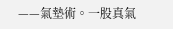——氣墊術。一股真氣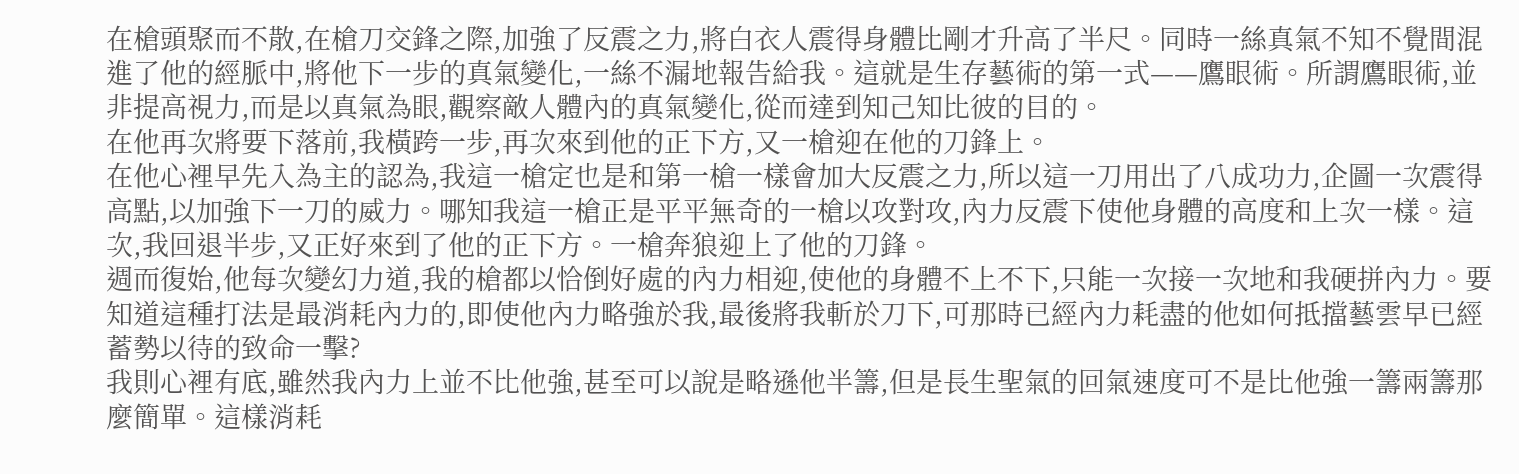在槍頭聚而不散,在槍刀交鋒之際,加強了反震之力,將白衣人震得身體比剛才升高了半尺。同時一絲真氣不知不覺間混進了他的經脈中,將他下一步的真氣變化,一絲不漏地報告給我。這就是生存藝術的第一式——鷹眼術。所謂鷹眼術,並非提高視力,而是以真氣為眼,觀察敵人體內的真氣變化,從而達到知己知比彼的目的。
在他再次將要下落前,我橫跨一步,再次來到他的正下方,又一槍迎在他的刀鋒上。
在他心裡早先入為主的認為,我這一槍定也是和第一槍一樣會加大反震之力,所以這一刀用出了八成功力,企圖一次震得高點,以加強下一刀的威力。哪知我這一槍正是平平無奇的一槍以攻對攻,內力反震下使他身體的高度和上次一樣。這次,我回退半步,又正好來到了他的正下方。一槍奔狼迎上了他的刀鋒。
週而復始,他每次變幻力道,我的槍都以恰倒好處的內力相迎,使他的身體不上不下,只能一次接一次地和我硬拼內力。要知道這種打法是最消耗內力的,即使他內力略強於我,最後將我斬於刀下,可那時已經內力耗盡的他如何抵擋藝雲早已經蓄勢以待的致命一擊?
我則心裡有底,雖然我內力上並不比他強,甚至可以說是略遜他半籌,但是長生聖氣的回氣速度可不是比他強一籌兩籌那麼簡單。這樣消耗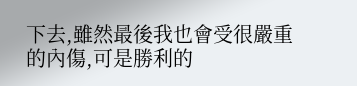下去,雖然最後我也會受很嚴重的內傷,可是勝利的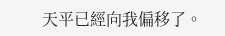天平已經向我偏移了。